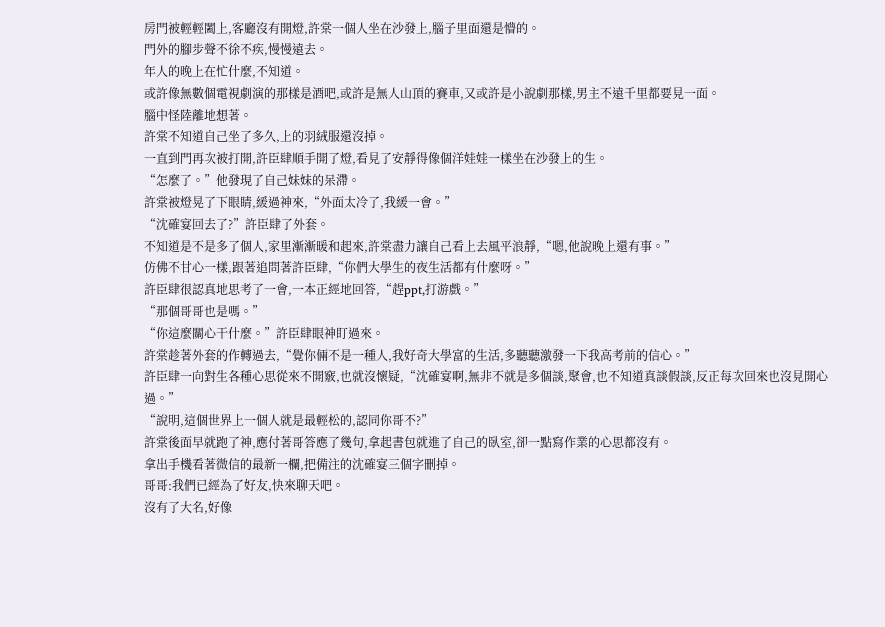房門被輕輕闔上,客廳沒有開燈,許棠一個人坐在沙發上,腦子里面還是懵的。
門外的腳步聲不徐不疾,慢慢遠去。
年人的晚上在忙什麼,不知道。
或許像無數個電視劇演的那樣是酒吧,或許是無人山頂的賽車,又或許是小說劇那樣,男主不遠千里都要見一面。
腦中怪陸離地想著。
許棠不知道自己坐了多久,上的羽絨服還沒掉。
一直到門再次被打開,許臣肆順手開了燈,看見了安靜得像個洋娃娃一樣坐在沙發上的生。
“怎麼了。”他發現了自己妹妹的呆滯。
許棠被燈晃了下眼睛,緩過神來,“外面太冷了,我緩一會。”
“沈確宴回去了?”許臣肆了外套。
不知道是不是多了個人,家里漸漸暖和起來,許棠盡力讓自己看上去風平浪靜,“嗯,他說晚上還有事。”
仿佛不甘心一樣,跟著追問著許臣肆,“你們大學生的夜生活都有什麼呀。”
許臣肆很認真地思考了一會,一本正經地回答,“趕ppt,打游戲。”
“那個哥哥也是嗎。”
“你這麼關心干什麼。”許臣肆眼神盯過來。
許棠趁著外套的作轉過去,“覺你倆不是一種人,我好奇大學富的生活,多聽聽激發一下我高考前的信心。”
許臣肆一向對生各種心思從來不開竅,也就沒懷疑,“沈確宴啊,無非不就是多個談,聚會,也不知道真談假談,反正每次回來也沒見開心過。”
“說明,這個世界上一個人就是最輕松的,認同你哥不?”
許棠後面早就跑了神,應付著哥答應了幾句,拿起書包就進了自己的臥室,卻一點寫作業的心思都沒有。
拿出手機看著微信的最新一欄,把備注的沈確宴三個字刪掉。
哥哥:我們已經為了好友,快來聊天吧。
沒有了大名,好像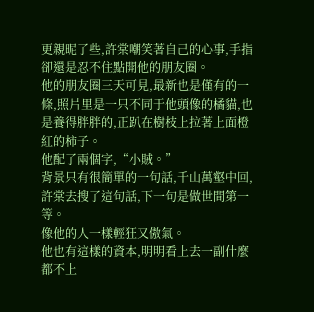更親昵了些,許棠嘲笑著自己的心事,手指卻還是忍不住點開他的朋友圈。
他的朋友圈三天可見,最新也是僅有的一條,照片里是一只不同于他頭像的橘貓,也是養得胖胖的,正趴在樹枝上拉著上面橙紅的柿子。
他配了兩個字,“小賊。”
背景只有很簡單的一句話,千山萬壑中回,許棠去搜了這句話,下一句是做世間第一等。
像他的人一樣輕狂又傲氣。
他也有這樣的資本,明明看上去一副什麼都不上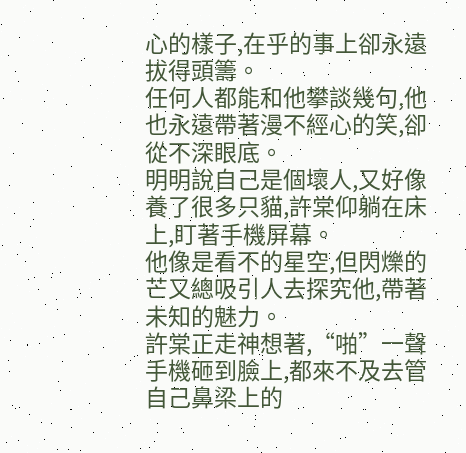心的樣子,在乎的事上卻永遠拔得頭籌。
任何人都能和他攀談幾句,他也永遠帶著漫不經心的笑,卻從不深眼底。
明明說自己是個壞人,又好像養了很多只貓,許棠仰躺在床上,盯著手機屏幕。
他像是看不的星空,但閃爍的芒又總吸引人去探究他,帶著未知的魅力。
許棠正走神想著,“啪”一聲手機砸到臉上,都來不及去管自己鼻梁上的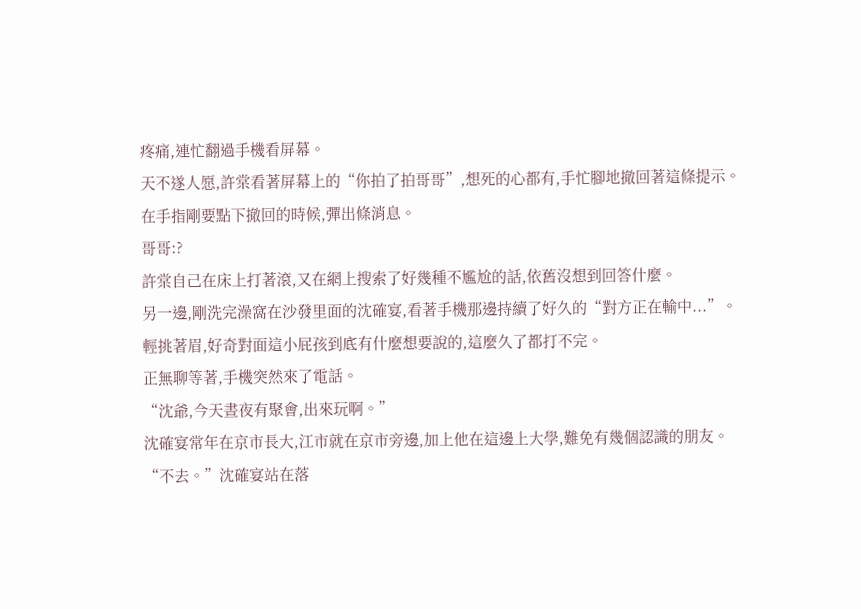疼痛,連忙翻過手機看屏幕。
天不遂人愿,許棠看著屏幕上的“你拍了拍哥哥”,想死的心都有,手忙腳地撤回著這條提示。
在手指剛要點下撤回的時候,彈出條消息。
哥哥:?
許棠自己在床上打著滾,又在網上搜索了好幾種不尷尬的話,依舊沒想到回答什麼。
另一邊,剛洗完澡窩在沙發里面的沈確宴,看著手機那邊持續了好久的“對方正在輸中...”。
輕挑著眉,好奇對面這小屁孩到底有什麼想要說的,這麼久了都打不完。
正無聊等著,手機突然來了電話。
“沈爺,今天晝夜有聚會,出來玩啊。”
沈確宴常年在京市長大,江市就在京市旁邊,加上他在這邊上大學,難免有幾個認識的朋友。
“不去。”沈確宴站在落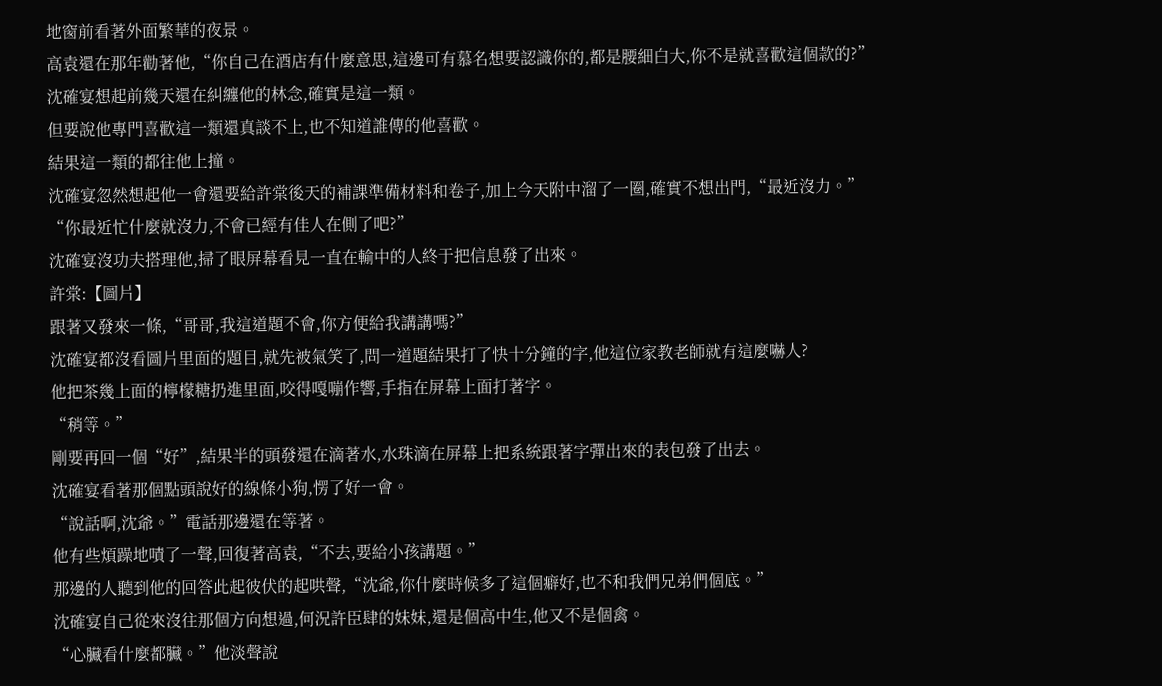地窗前看著外面繁華的夜景。
高袁還在那年勸著他,“你自己在酒店有什麼意思,這邊可有慕名想要認識你的,都是腰細白大,你不是就喜歡這個款的?”
沈確宴想起前幾天還在糾纏他的林念,確實是這一類。
但要說他專門喜歡這一類還真談不上,也不知道誰傳的他喜歡。
結果這一類的都往他上撞。
沈確宴忽然想起他一會還要給許棠後天的補課準備材料和卷子,加上今天附中溜了一圈,確實不想出門,“最近沒力。”
“你最近忙什麼就沒力,不會已經有佳人在側了吧?”
沈確宴沒功夫搭理他,掃了眼屏幕看見一直在輸中的人終于把信息發了出來。
許棠:【圖片】
跟著又發來一條,“哥哥,我這道題不會,你方便給我講講嗎?”
沈確宴都沒看圖片里面的題目,就先被氣笑了,問一道題結果打了快十分鐘的字,他這位家教老師就有這麼嚇人?
他把茶幾上面的檸檬糖扔進里面,咬得嘎嘣作響,手指在屏幕上面打著字。
“稍等。”
剛要再回一個“好”,結果半的頭發還在滴著水,水珠滴在屏幕上把系統跟著字彈出來的表包發了出去。
沈確宴看著那個點頭說好的線條小狗,愣了好一會。
“說話啊,沈爺。”電話那邊還在等著。
他有些煩躁地嘖了一聲,回復著高袁,“不去,要給小孩講題。”
那邊的人聽到他的回答此起彼伏的起哄聲,“沈爺,你什麼時候多了這個癖好,也不和我們兄弟們個底。”
沈確宴自己從來沒往那個方向想過,何況許臣肆的妹妹,還是個高中生,他又不是個禽。
“心臟看什麼都臟。”他淡聲說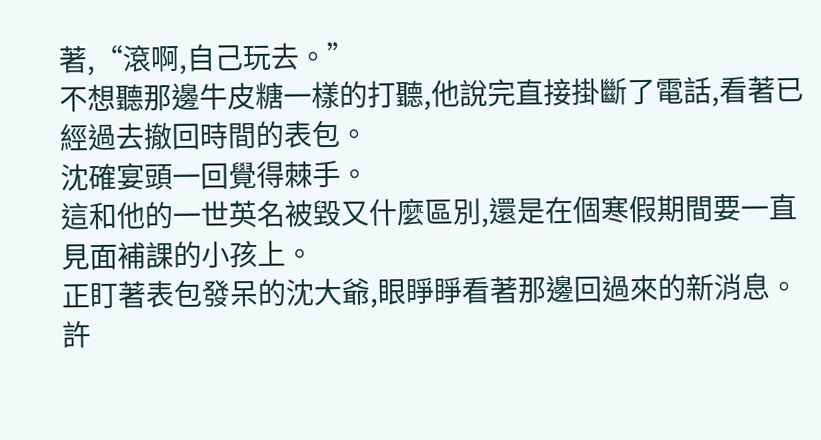著,“滾啊,自己玩去。”
不想聽那邊牛皮糖一樣的打聽,他說完直接掛斷了電話,看著已經過去撤回時間的表包。
沈確宴頭一回覺得棘手。
這和他的一世英名被毀又什麼區別,還是在個寒假期間要一直見面補課的小孩上。
正盯著表包發呆的沈大爺,眼睜睜看著那邊回過來的新消息。
許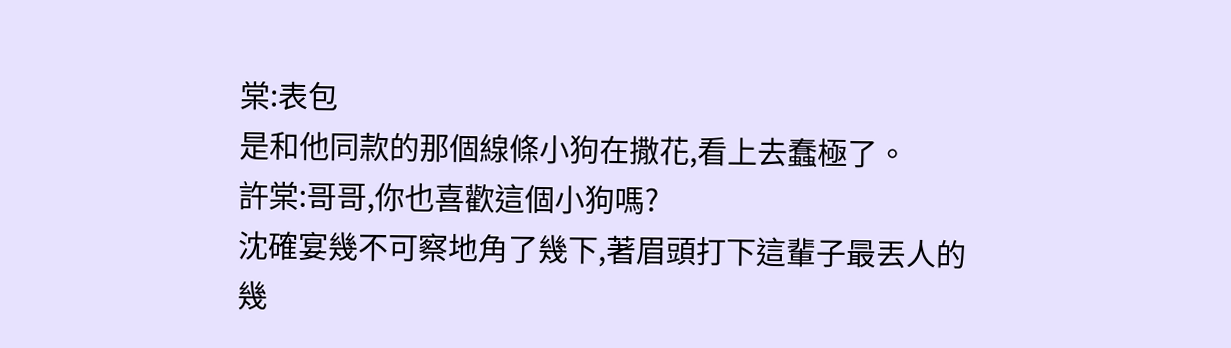棠:表包
是和他同款的那個線條小狗在撒花,看上去蠢極了。
許棠:哥哥,你也喜歡這個小狗嗎?
沈確宴幾不可察地角了幾下,著眉頭打下這輩子最丟人的幾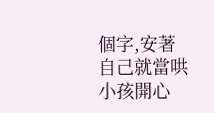個字,安著自己就當哄小孩開心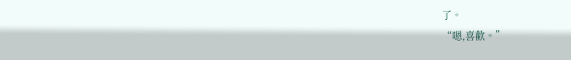了。
“嗯,喜歡。”